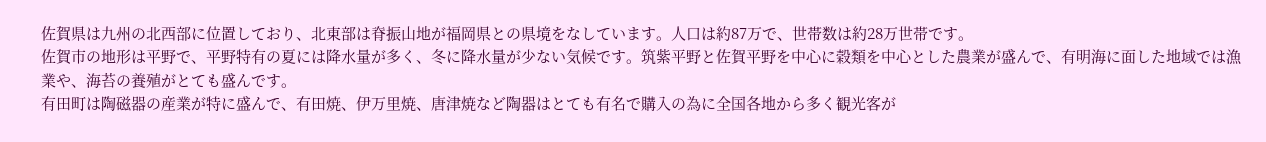佐賀県は九州の北西部に位置しており、北東部は脊振山地が福岡県との県境をなしています。人口は約87万で、世帯数は約28万世帯です。
佐賀市の地形は平野で、平野特有の夏には降水量が多く、冬に降水量が少ない気候です。筑紫平野と佐賀平野を中心に穀類を中心とした農業が盛んで、有明海に面した地域では漁業や、海苔の養殖がとても盛んです。
有田町は陶磁器の産業が特に盛んで、有田焼、伊万里焼、唐津焼など陶器はとても有名で購入の為に全国各地から多く観光客が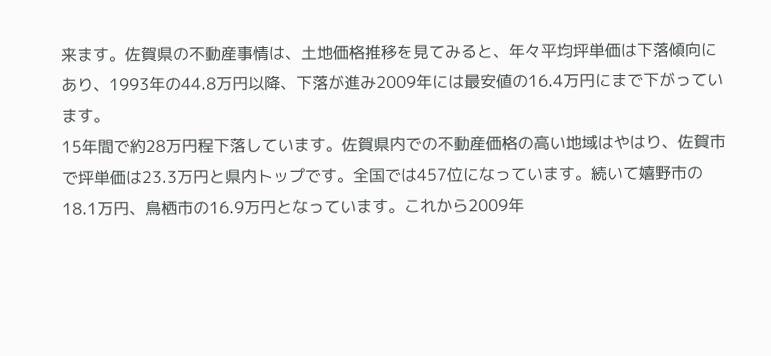来ます。佐賀県の不動産事情は、土地価格推移を見てみると、年々平均坪単価は下落傾向にあり、1993年の44.8万円以降、下落が進み2009年には最安値の16.4万円にまで下がっています。
15年間で約28万円程下落しています。佐賀県内での不動産価格の高い地域はやはり、佐賀市で坪単価は23.3万円と県内トップです。全国では457位になっています。続いて嬉野市の18.1万円、鳥栖市の16.9万円となっています。これから2009年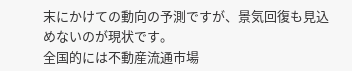末にかけての動向の予測ですが、景気回復も見込めないのが現状です。
全国的には不動産流通市場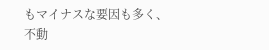もマイナスな要因も多く、不動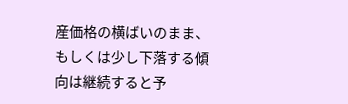産価格の横ばいのまま、もしくは少し下落する傾向は継続すると予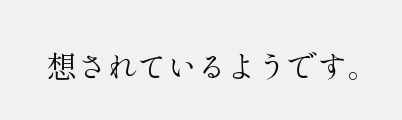想されているようです。